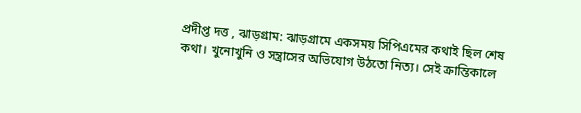প্রদীপ্ত দত্ত , ঝাড়গ্রাম: ঝাড়গ্ৰামে একসময় সিপিএমের কথাই ছিল শেষ কথা। খুনোখুনি ও সন্ত্রাসের অভিযোগ উঠতো নিত্য। সেই ক্রান্তিকালে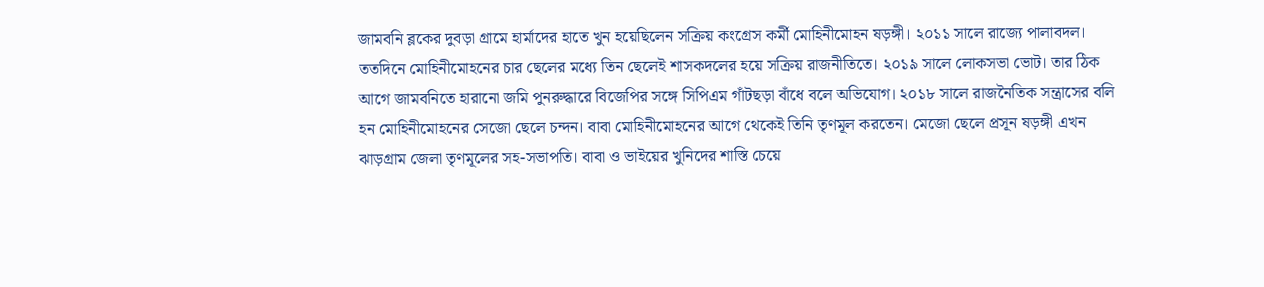জামবনি ব্লকের দুবড়া গ্ৰামে হার্মাদের হাতে খুন হয়েছিলেন সক্রিয় কংগ্রেস কর্মী মোহিনীমোহন ষড়ঙ্গী। ২০১১ সালে রাজ্যে পালাবদল। ততদিনে মোহিনীমোহনের চার ছেলের মধ্যে তিন ছেলেই শাসকদলের হয়ে সক্রিয় রাজনীতিতে। ২০১৯ সালে লোকসভা ভোট। তার ঠিক আগে জামবনিতে হারানো জমি পুনরুদ্ধারে বিজেপির সঙ্গে সিপিএম গাঁটছড়া বাঁধে বলে অভিযোগ। ২০১৮ সালে রাজনৈতিক সন্ত্রাসের বলি হন মোহিনীমোহনের সেজো ছেলে চন্দন। বাবা মোহিনীমোহনের আগে থেকেই তিনি তৃণমূল করতেন। মেজো ছেলে প্রসূন ষড়ঙ্গী এখন ঝাড়গ্রাম জেলা তৃণমূলের সহ-সভাপতি। বাবা ও ভাইয়ের খুনিদের শাস্তি চেয়ে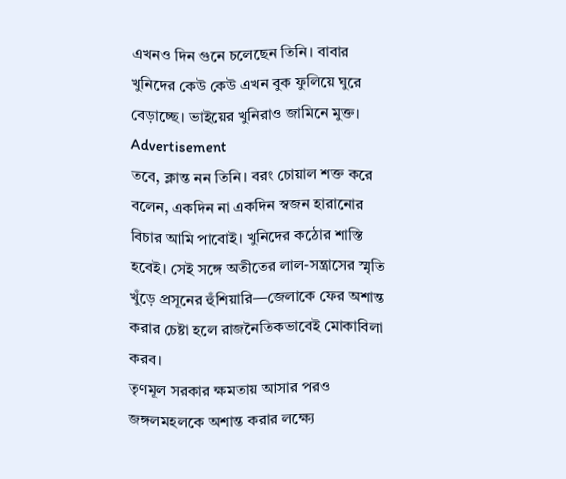এখনও দিন গুনে চলেছেন তিনি। বাবার খুনিদের কেউ কেউ এখন বুক ফুলিয়ে ঘুরে বেড়াচ্ছে। ভাইয়ের খুনিরাও জামিনে মুক্ত।
Advertisement
তবে, ক্লান্ত নন তিনি। বরং চোয়াল শক্ত করে বলেন, একদিন না একদিন স্বজন হারানোর বিচার আমি পাবোই। খুনিদের কঠোর শাস্তি হবেই। সেই সঙ্গে অতীতের লাল-সন্ত্রাসের স্মৃতি খুঁড়ে প্রসূনের হুঁশিয়ারি—জেলাকে ফের অশান্ত করার চেষ্টা হলে রাজনৈতিকভাবেই মোকাবিলা করব।
তৃণমূল সরকার ক্ষমতায় আসার পরও জঙ্গলমহলকে অশান্ত করার লক্ষ্যে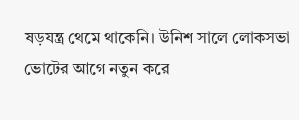ষড়যন্ত্র থেমে থাকেনি। উনিশ সালে লোকসভা ভোটের আগে নতুন করে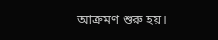আক্রমণ শুরু হয়।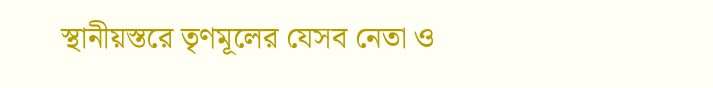স্থানীয়স্তরে তৃণমূলের যেসব নেতা ও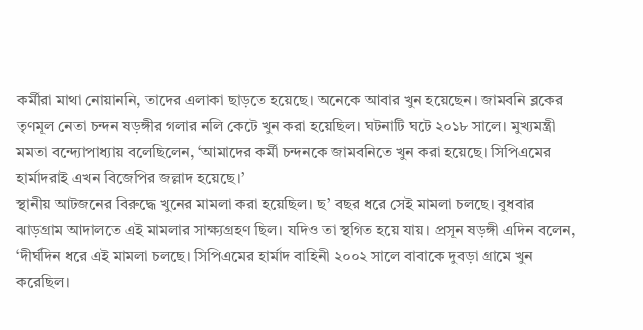কর্মীরা মাথা নোয়াননি, তাদের এলাকা ছাড়তে হয়েছে। অনেকে আবার খুন হয়েছেন। জামবনি ব্লকের তৃণমূল নেতা চন্দন ষড়ঙ্গীর গলার নলি কেটে খুন করা হয়েছিল। ঘটনাটি ঘটে ২০১৮ সালে। মুখ্যমন্ত্রী মমতা বন্দ্যোপাধ্যায় বলেছিলেন, ‘আমাদের কর্মী চন্দনকে জামবনিতে খুন করা হয়েছে। সিপিএমের হার্মাদরাই এখন বিজেপির জল্লাদ হয়েছে।’
স্থানীয় আটজনের বিরুদ্ধে খুনের মামলা করা হয়েছিল। ছ’ বছর ধরে সেই মামলা চলছে। বুধবার ঝাড়গ্রাম আদালতে এই মামলার সাক্ষ্যগ্ৰহণ ছিল। যদিও তা স্থগিত হয়ে যায়। প্রসূন ষড়ঙ্গী এদিন বলেন, ‘দীর্ঘদিন ধরে এই মামলা চলছে। সিপিএমের হার্মাদ বাহিনী ২০০২ সালে বাবাকে দুবড়া গ্ৰামে খুন করেছিল।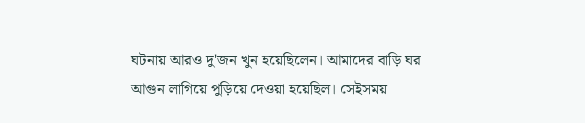ঘটনায় আরও দু'জন খুন হয়েছিলেন। আমাদের বাড়ি ঘর আগুন লাগিয়ে পুড়িয়ে দেওয়া হয়েছিল। সেইসময়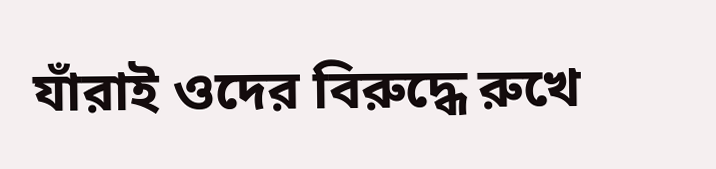যাঁরাই ওদের বিরুদ্ধে রুখে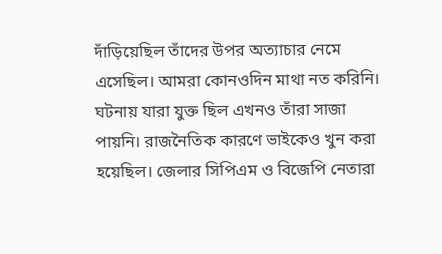দাঁড়িয়েছিল তাঁদের উপর অত্যাচার নেমে এসেছিল। আমরা কোনওদিন মাথা নত করিনি। ঘটনায় যারা যুক্ত ছিল এখনও তাঁরা সাজা পায়নি। রাজনৈতিক কারণে ভাইকেও খুন করা হয়েছিল। জেলার সিপিএম ও বিজেপি নেতারা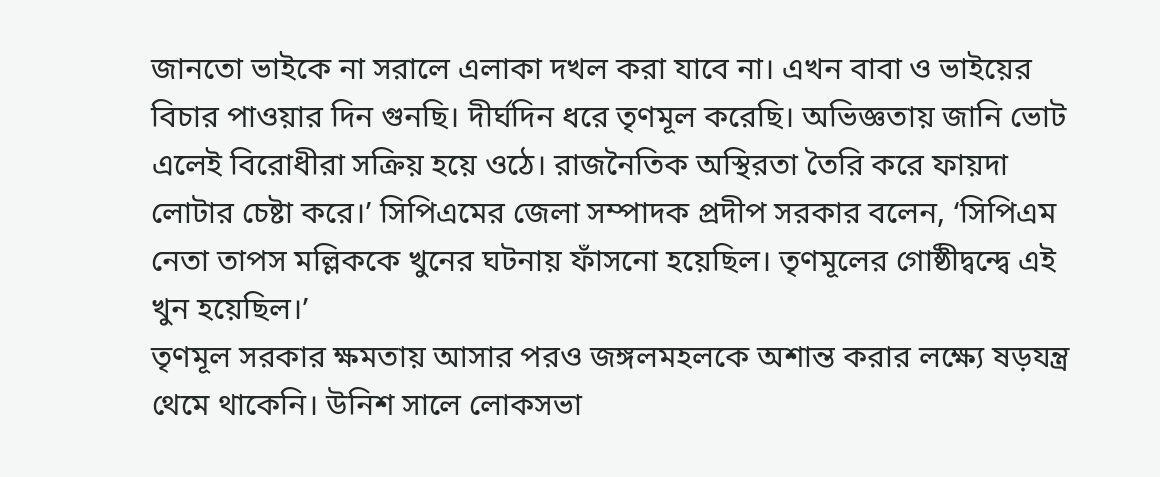জানতো ভাইকে না সরালে এলাকা দখল করা যাবে না। এখন বাবা ও ভাইয়ের বিচার পাওয়ার দিন গুনছি। দীর্ঘদিন ধরে তৃণমূল করেছি। অভিজ্ঞতায় জানি ভোট এলেই বিরোধীরা সক্রিয় হয়ে ওঠে। রাজনৈতিক অস্থিরতা তৈরি করে ফায়দা লোটার চেষ্টা করে।’ সিপিএমের জেলা সম্পাদক প্রদীপ সরকার বলেন, ‘সিপিএম নেতা তাপস মল্লিককে খুনের ঘটনায় ফাঁসনো হয়েছিল। তৃণমূলের গোষ্ঠীদ্বন্দ্বে এই খুন হয়েছিল।’
তৃণমূল সরকার ক্ষমতায় আসার পরও জঙ্গলমহলকে অশান্ত করার লক্ষ্যে ষড়যন্ত্র থেমে থাকেনি। উনিশ সালে লোকসভা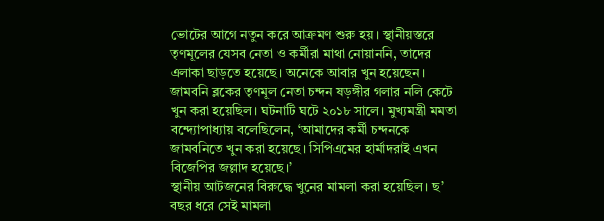ভোটের আগে নতুন করে আক্রমণ শুরু হয়। স্থানীয়স্তরে তৃণমূলের যেসব নেতা ও কর্মীরা মাথা নোয়াননি, তাদের এলাকা ছাড়তে হয়েছে। অনেকে আবার খুন হয়েছেন। জামবনি ব্লকের তৃণমূল নেতা চন্দন ষড়ঙ্গীর গলার নলি কেটে খুন করা হয়েছিল। ঘটনাটি ঘটে ২০১৮ সালে। মুখ্যমন্ত্রী মমতা বন্দ্যোপাধ্যায় বলেছিলেন, ‘আমাদের কর্মী চন্দনকে জামবনিতে খুন করা হয়েছে। সিপিএমের হার্মাদরাই এখন বিজেপির জল্লাদ হয়েছে।’
স্থানীয় আটজনের বিরুদ্ধে খুনের মামলা করা হয়েছিল। ছ’ বছর ধরে সেই মামলা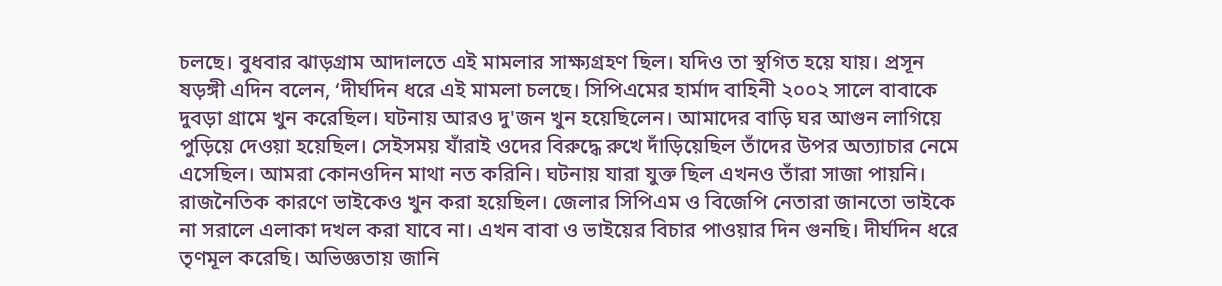চলছে। বুধবার ঝাড়গ্রাম আদালতে এই মামলার সাক্ষ্যগ্ৰহণ ছিল। যদিও তা স্থগিত হয়ে যায়। প্রসূন ষড়ঙ্গী এদিন বলেন, ‘দীর্ঘদিন ধরে এই মামলা চলছে। সিপিএমের হার্মাদ বাহিনী ২০০২ সালে বাবাকে দুবড়া গ্ৰামে খুন করেছিল। ঘটনায় আরও দু'জন খুন হয়েছিলেন। আমাদের বাড়ি ঘর আগুন লাগিয়ে পুড়িয়ে দেওয়া হয়েছিল। সেইসময় যাঁরাই ওদের বিরুদ্ধে রুখে দাঁড়িয়েছিল তাঁদের উপর অত্যাচার নেমে এসেছিল। আমরা কোনওদিন মাথা নত করিনি। ঘটনায় যারা যুক্ত ছিল এখনও তাঁরা সাজা পায়নি। রাজনৈতিক কারণে ভাইকেও খুন করা হয়েছিল। জেলার সিপিএম ও বিজেপি নেতারা জানতো ভাইকে না সরালে এলাকা দখল করা যাবে না। এখন বাবা ও ভাইয়ের বিচার পাওয়ার দিন গুনছি। দীর্ঘদিন ধরে তৃণমূল করেছি। অভিজ্ঞতায় জানি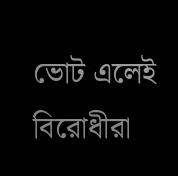ভোট এলেই বিরোধীরা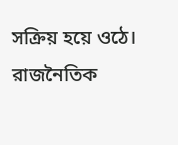সক্রিয় হয়ে ওঠে। রাজনৈতিক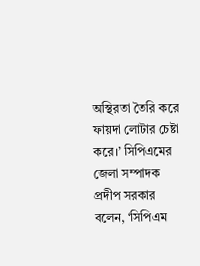অস্থিরতা তৈরি করে ফায়দা লোটার চেষ্টা করে।’ সিপিএমের জেলা সম্পাদক প্রদীপ সরকার বলেন, ‘সিপিএম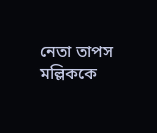নেতা তাপস মল্লিককে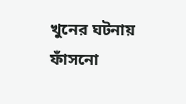খুনের ঘটনায় ফাঁসনো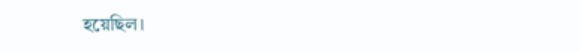হয়েছিল।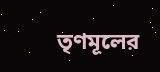তৃণমূলের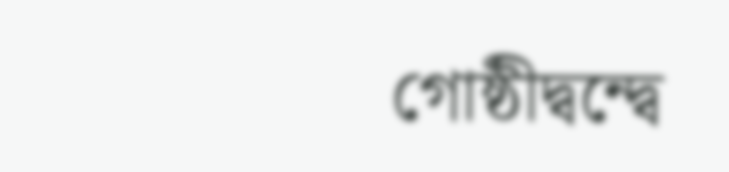গোষ্ঠীদ্বন্দ্বে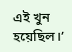এই খুন হয়েছিল।’